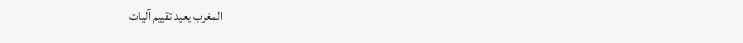المغرب يعيد تقييم آليات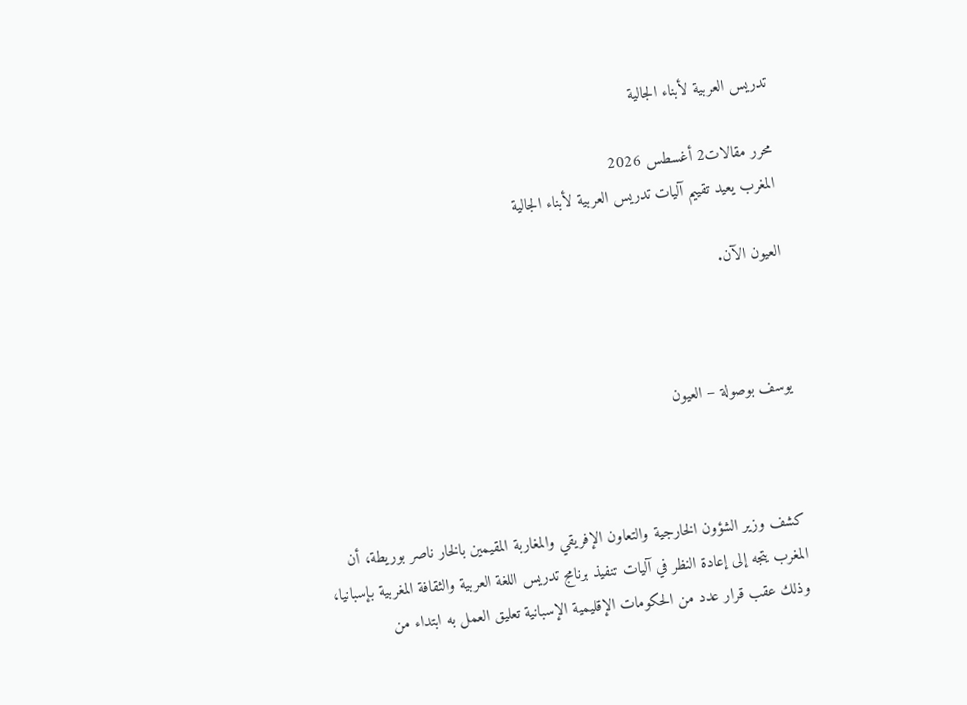تدريس العربية لأبناء الجالية

محرر مقالات2 أغسطس 2026
المغرب يعيد تقييم آليات تدريس العربية لأبناء الجالية

العيون الآن.



يوسف بوصولة – العيون



كشف وزير الشؤون الخارجية والتعاون الإفريقي والمغاربة المقيمين بالخار ناصر بوريطة، أن المغرب يتجه إلى إعادة النظر في آليات تنفيذ برنامج تدريس اللغة العربية والثقافة المغربية بإسبانيا، وذلك عقب قرار عدد من الحكومات الإقليمية الإسبانية تعليق العمل به ابتداء من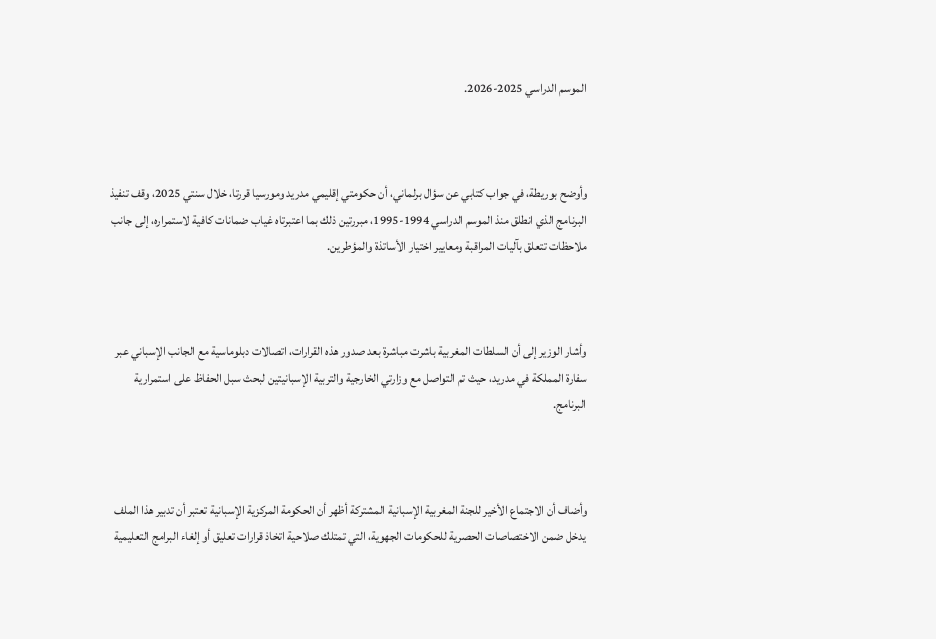الموسم الدراسي 2025-2026.



وأوضح بوريطة، في جواب كتابي عن سؤال برلماني، أن حكومتي إقليمي مدريد ومورسيا قررتا، خلال سنتي 2025، وقف تنفيذ البرنامج الذي انطلق منذ الموسم الدراسي 1994-1995، مبررتين ذلك بما اعتبرتاه غياب ضمانات كافية لاستمراره، إلى جانب ملاحظات تتعلق بآليات المراقبة ومعايير اختيار الأساتذة والمؤطرين.



وأشار الوزير إلى أن السلطات المغربية باشرت مباشرة بعد صدور هذه القرارات، اتصالات دبلوماسية مع الجانب الإسباني عبر سفارة المملكة في مدريد، حيث تم التواصل مع وزارتي الخارجية والتربية الإسبانيتين لبحث سبل الحفاظ على استمرارية البرنامج.



وأضاف أن الاجتماع الأخير للجنة المغربية الإسبانية المشتركة أظهر أن الحكومة المركزية الإسبانية تعتبر أن تدبير هذا الملف يدخل ضمن الاختصاصات الحصرية للحكومات الجهوية، التي تمتلك صلاحية اتخاذ قرارات تعليق أو إلغاء البرامج التعليمية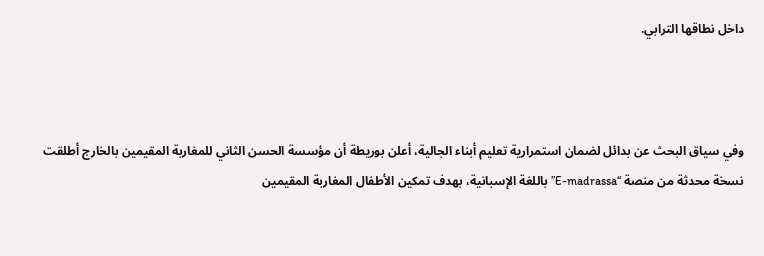داخل نطاقها الترابي.



وفي سياق البحث عن بدائل لضمان استمرارية تعليم أبناء الجالية، أعلن بوريطة أن مؤسسة الحسن الثاني للمغاربة المقيمين بالخارج أطلقت نسخة محدثة من منصة “E-madrassa” باللغة الإسبانية، بهدف تمكين الأطفال المغاربة المقيمين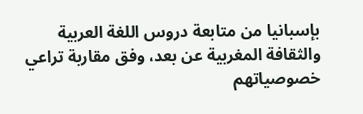بإسبانيا من متابعة دروس اللغة العربية والثقافة المغربية عن بعد، وفق مقاربة تراعي خصوصياتهم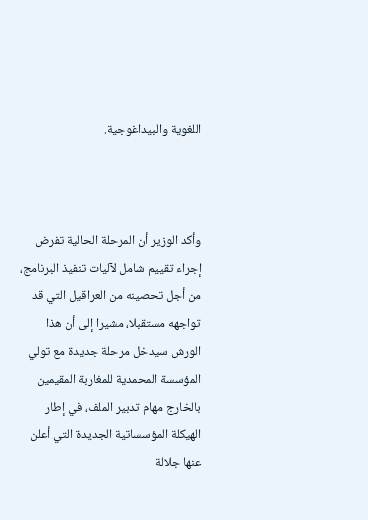اللغوية والبيداغوجية.



وأكد الوزير أن المرحلة الحالية تفرض إجراء تقييم شامل لآليات تنفيذ البرنامج، من أجل تحصينه من العراقيل التي قد تواجهه مستقبلا، مشيرا إلى أن هذا الورش سيدخل مرحلة جديدة مع تولي المؤسسة المحمدية للمغاربة المقيمين بالخارج مهام تدبير الملف، في إطار الهيكلة المؤسساتية الجديدة التي أعلن عنها جلالة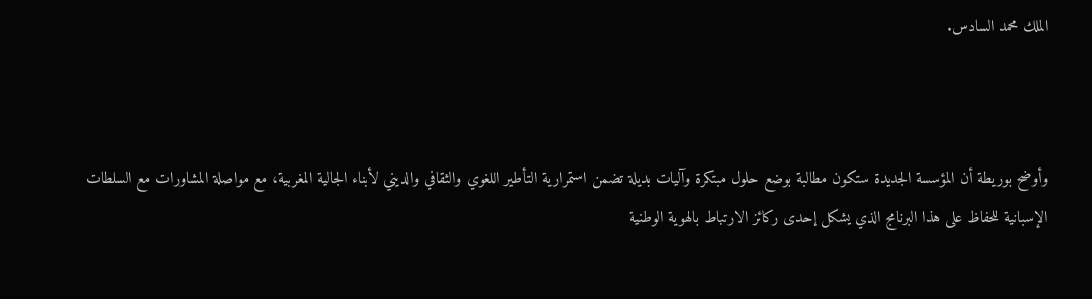الملك محمد السادس.



وأوضح بوريطة أن المؤسسة الجديدة ستكون مطالبة بوضع حلول مبتكرة وآليات بديلة تضمن استمرارية التأطير اللغوي والثقافي والديني لأبناء الجالية المغربية، مع مواصلة المشاورات مع السلطات الإسبانية للحفاظ على هذا البرنامج الذي يشكل إحدى ركائز الارتباط بالهوية الوطنية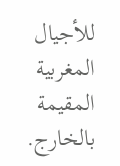للأجيال المغربية المقيمة بالخارج.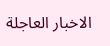الاخبار العاجلة